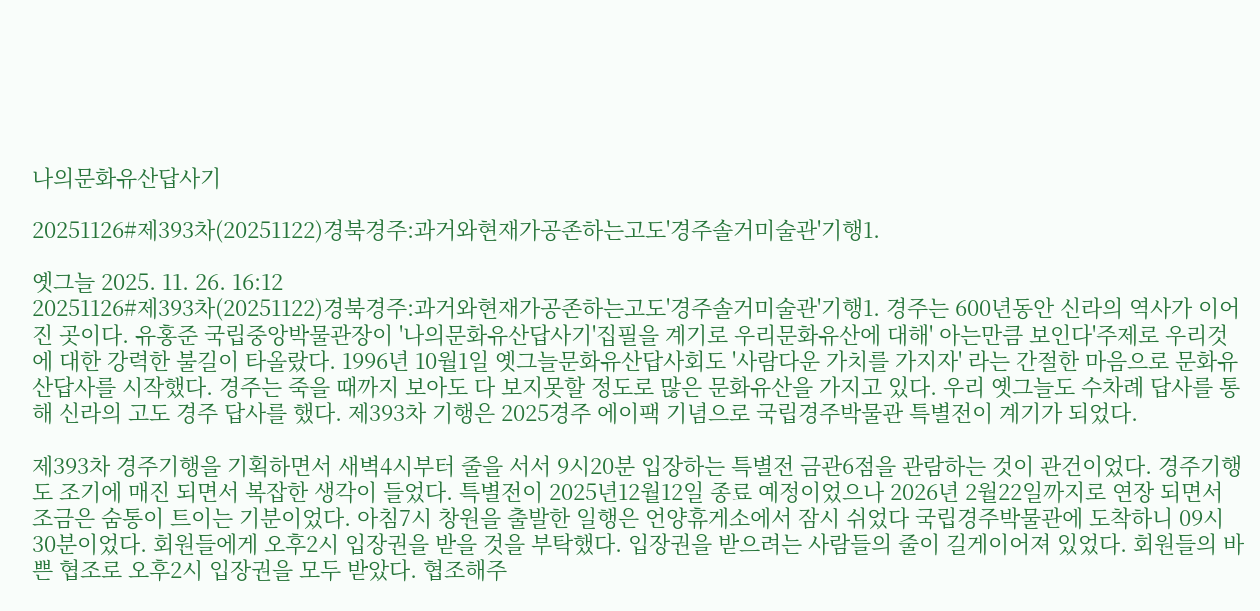나의문화유산답사기

20251126#제393차(20251122)경북경주:과거와현재가공존하는고도'경주솔거미술관'기행1.

옛그늘 2025. 11. 26. 16:12
20251126#제393차(20251122)경북경주:과거와현재가공존하는고도'경주솔거미술관'기행1. 경주는 600년동안 신라의 역사가 이어진 곳이다. 유홍준 국립중앙박물관장이 '나의문화유산답사기'집필을 계기로 우리문화유산에 대해' 아는만큼 보인다'주제로 우리것에 대한 강력한 불길이 타올랐다. 1996년 10월1일 옛그늘문화유산답사회도 '사람다운 가치를 가지자' 라는 간절한 마음으로 문화유산답사를 시작했다. 경주는 죽을 때까지 보아도 다 보지못할 정도로 많은 문화유산을 가지고 있다. 우리 옛그늘도 수차례 답사를 통해 신라의 고도 경주 답사를 했다. 제393차 기행은 2025경주 에이팩 기념으로 국립경주박물관 특별전이 계기가 되었다.

제393차 경주기행을 기획하면서 새벽4시부터 줄을 서서 9시20분 입장하는 특별전 금관6점을 관람하는 것이 관건이었다. 경주기행도 조기에 매진 되면서 복잡한 생각이 들었다. 특별전이 2025년12월12일 종료 예정이었으나 2026년 2월22일까지로 연장 되면서 조금은 숨통이 트이는 기분이었다. 아침7시 창원을 출발한 일행은 언양휴게소에서 잠시 쉬었다 국립경주박물관에 도착하니 09시30분이었다. 회원들에게 오후2시 입장권을 받을 것을 부탁했다. 입장권을 받으려는 사람들의 줄이 길게이어져 있었다. 회원들의 바쁜 협조로 오후2시 입장권을 모두 받았다. 협조해주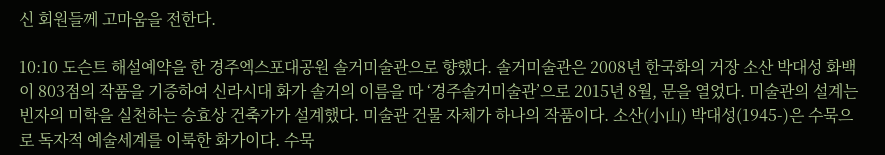신 회원들께 고마움을 전한다.

10:10 도슨트 해설예약을 한 경주엑스포대공원 솔거미술관으로 향했다. 솔거미술관은 2008년 한국화의 거장 소산 박대성 화백이 803점의 작품을 기증하여 신라시대 화가 솔거의 이름을 따 ‘경주솔거미술관’으로 2015년 8월, 문을 열었다. 미술관의 설계는 빈자의 미학을 실천하는 승효상 건축가가 설계했다. 미술관 건물 자체가 하나의 작품이다. 소산(小山) 박대성(1945-)은 수묵으로 독자적 예술세계를 이룩한 화가이다. 수묵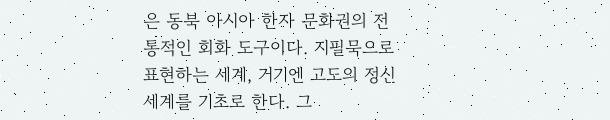은 동북 아시아 한자 문화권의 전통적인 회화 도구이다. 지필묵으로 표현하는 세계, 거기엔 고도의 정신세계를 기초로 한다. 그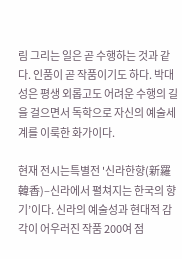림 그리는 일은 곧 수행하는 것과 같다. 인품이 곧 작품이기도 하다. 박대성은 평생 외롭고도 어려운 수행의 길을 걸으면서 독학으로 자신의 예술세계를 이룩한 화가이다.

현재 전시는특별전 '신라한향(新羅韓香)–신라에서 펼쳐지는 한국의 향기’이다. 신라의 예술성과 현대적 감각이 어우러진 작품 200여 점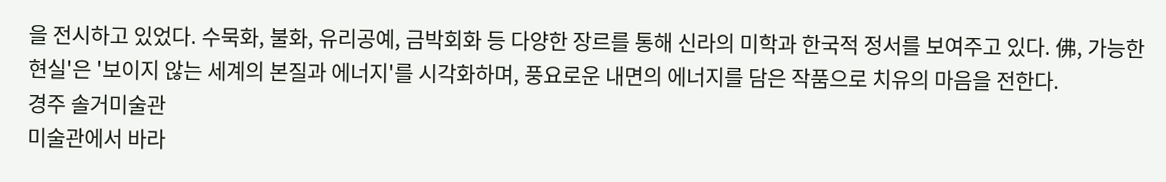을 전시하고 있었다. 수묵화, 불화, 유리공예, 금박회화 등 다양한 장르를 통해 신라의 미학과 한국적 정서를 보여주고 있다. 佛, 가능한 현실'은 '보이지 않는 세계의 본질과 에너지'를 시각화하며, 풍요로운 내면의 에너지를 담은 작품으로 치유의 마음을 전한다.
경주 솔거미술관
미술관에서 바라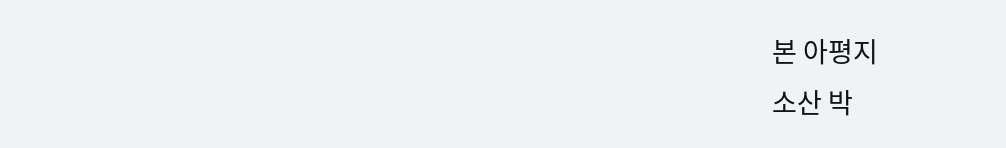본 아평지
소산 박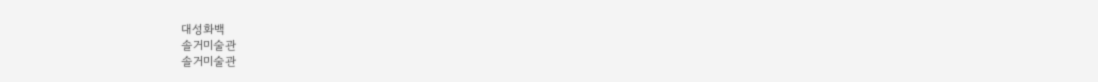대성화백
솔거미술관
솔거미술관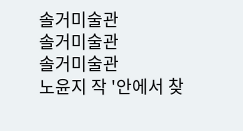솔거미술관
솔거미술관
솔거미술관
노윤지 작 '안에서 찾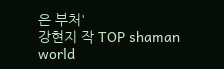은 부처'
강현지 작 TOP shaman world